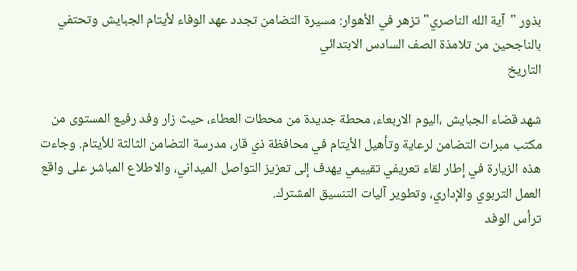بذور "آية الله الناصري" تزهر في الأهوار: مسيرة التضامن تجدد عهد الوفاء لأيتام الجبايش وتحتفي بالناجحين من تلامذة الصف السادس الابتدائي
التاريخ

شهد قضاء الجبايش ،اليوم الاربعاء، محطة جديدة من محطات العطاء، حيث زار وفد رفيع المستوى من مكتب مبرات التضامن لرعاية وتأهيل الأيتام في محافظة ذي قار، مدرسة التضامن الثالثة للأيتام. وجاءت هذه الزيارة في إطار لقاء تعريفي تقييمي يهدف إلى تعزيز التواصل الميداني، والاطلاع المباشر على واقع العمل التربوي والإداري، وتطوير آليات التنسيق المشترك.
ترأس الوفد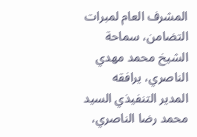المشرف العام لمبرات التضامن، سماحة الشيخ محمد مهدي الناصري، يرافقه المدير التنفيذي السيد محمد رضا الناصري،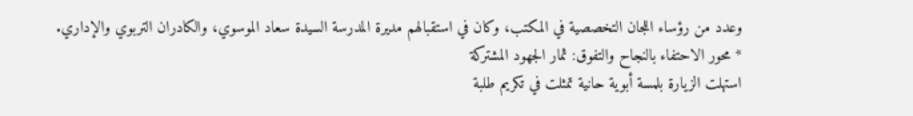وعدد من رؤساء اللجان التخصصية في المكتب، وكان في استقبالهم مديرة المدرسة السيدة سعاد الموسوي، والكادران التربوي والإداري.
* محور الاحتفاء بالنجاح والتفوق: ثمار الجهود المشتركة
استهلت الزيارة بلمسة أبوية حانية تمثلت في تكريم طلبة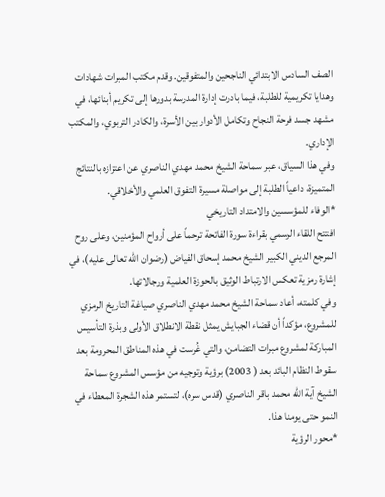الصف السادس الابتدائي الناجحين والمتفوقين. وقدم مكتب المبرات شهادات وهدايا تكريمية للطلبة، فيما بادرت إدارة المدرسة بدورها إلى تكريم أبنائها، في مشهد جسد فرحة النجاح وتكامل الأدوار بين الأسرة، والكادر التربوي، والمكتب الإداري.
وفي هذا السياق، عبر سماحة الشيخ محمد مهدي الناصري عن اعتزازه بالنتائج المتميزة، داعياً الطلبة إلى مواصلة مسيرة التفوق العلمي والأخلاقي.
*الوفاء للمؤسسين والامتداد التاريخي
افتتح اللقاء الرسمي بقراءة سورة الفاتحة ترحماً على أرواح المؤمنين، وعلى روح المرجع الديني الكبير الشيخ محمد إسحاق الفياض (رضوان الله تعالى عليه)، في إشارة رمزية تعكس الارتباط الوثيق بالحوزة العلمية ورجالاتها.
وفي كلمته، أعاد سماحة الشيخ محمد مهدي الناصري صياغة التاريخ الرمزي للمشروع، مؤكداً أن قضاء الجبايش يمثل نقطة الانطلاق الأولى وبذرة التأسيس المباركة لمشروع مبرات التضامن، والتي غُرست في هذه المناطق المحرومة بعد سقوط النظام البائد بعد ( 2003) برؤية وتوجيه من مؤسس المشروع سماحة الشيخ آية الله محمد باقر الناصري (قدس سره)، لتستمر هذه الشجرة المعطاء في النمو حتى يومنا هذا.
*محور الرؤية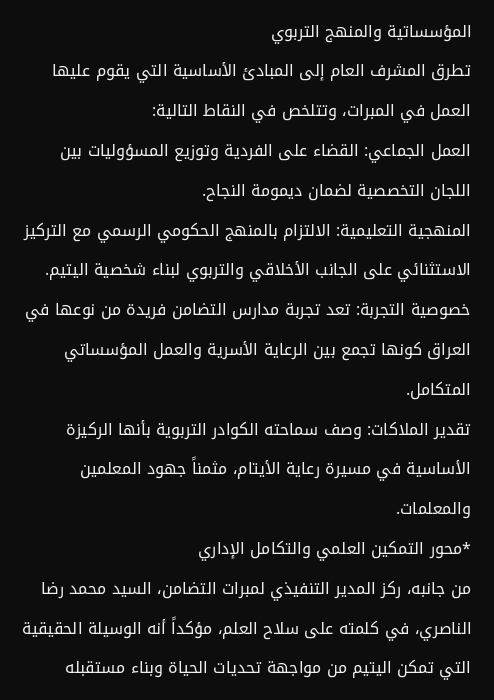المؤسساتية والمنهج التربوي
تطرق المشرف العام إلى المبادئ الأساسية التي يقوم عليها العمل في المبرات، وتتلخص في النقاط التالية:
العمل الجماعي: القضاء على الفردية وتوزيع المسؤوليات بين اللجان التخصصية لضمان ديمومة النجاح.
المنهجية التعليمية: الالتزام بالمنهج الحكومي الرسمي مع التركيز الاستثنائي على الجانب الأخلاقي والتربوي لبناء شخصية اليتيم.
خصوصية التجربة: تعد تجربة مدارس التضامن فريدة من نوعها في العراق كونها تجمع بين الرعاية الأسرية والعمل المؤسساتي المتكامل.
تقدير الملاكات: وصف سماحته الكوادر التربوية بأنها الركيزة الأساسية في مسيرة رعاية الأيتام، مثمناً جهود المعلمين والمعلمات.
*محور التمكين العلمي والتكامل الإداري
من جانبه، ركز المدير التنفيذي لمبرات التضامن، السيد محمد رضا الناصري، في كلمته على سلاح العلم، مؤكداً أنه الوسيلة الحقيقية التي تمكن اليتيم من مواجهة تحديات الحياة وبناء مستقبله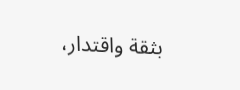بثقة واقتدار،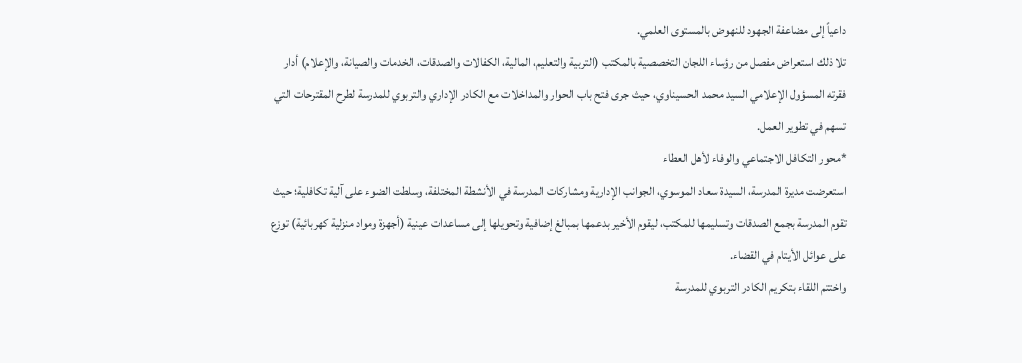داعياً إلى مضاعفة الجهود للنهوض بالمستوى العلمي.
تلا ذلك استعراض مفصل من رؤساء اللجان التخصصية بالمكتب (التربية والتعليم، المالية، الكفالات والصدقات، الخدمات والصيانة، والإعلام) أدار فقرته المسؤول الإعلامي السيد محمد الحسيناوي، حيث جرى فتح باب الحوار والمداخلات مع الكادر الإداري والتربوي للمدرسة لطرح المقترحات التي تسهم في تطوير العمل.
*محور التكافل الاجتماعي والوفاء لأهل العطاء
استعرضت مديرة المدرسة، السيدة سعاد الموسوي، الجوانب الإدارية ومشاركات المدرسة في الأنشطة المختلفة، وسلطت الضوء على آلية تكافلية؛ حيث تقوم المدرسة بجمع الصدقات وتسليمها للمكتب، ليقوم الأخير بدعمها بمبالغ إضافية وتحويلها إلى مساعدات عينية (أجهزة ومواد منزلية كهربائية) توزع على عوائل الأيتام في القضاء.
واختتم اللقاء بتكريم الكادر التربوي للمدرسة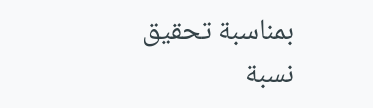بمناسبة تحقيق نسبة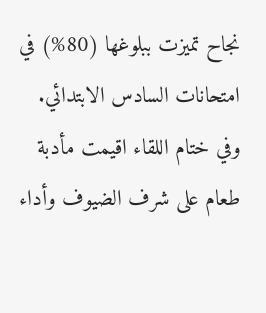نجاح تميزت ببلوغها (80%) في امتحانات السادس الابتدائي.
وفي ختام اللقاء اقيمت مأدبة طعام على شرف الضيوف وأداء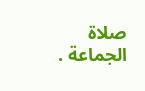صلاة الجماعة .